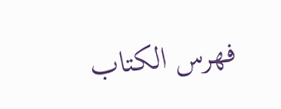فهرس الكتاب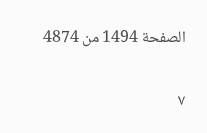الصفحة 1494 من 4874

٧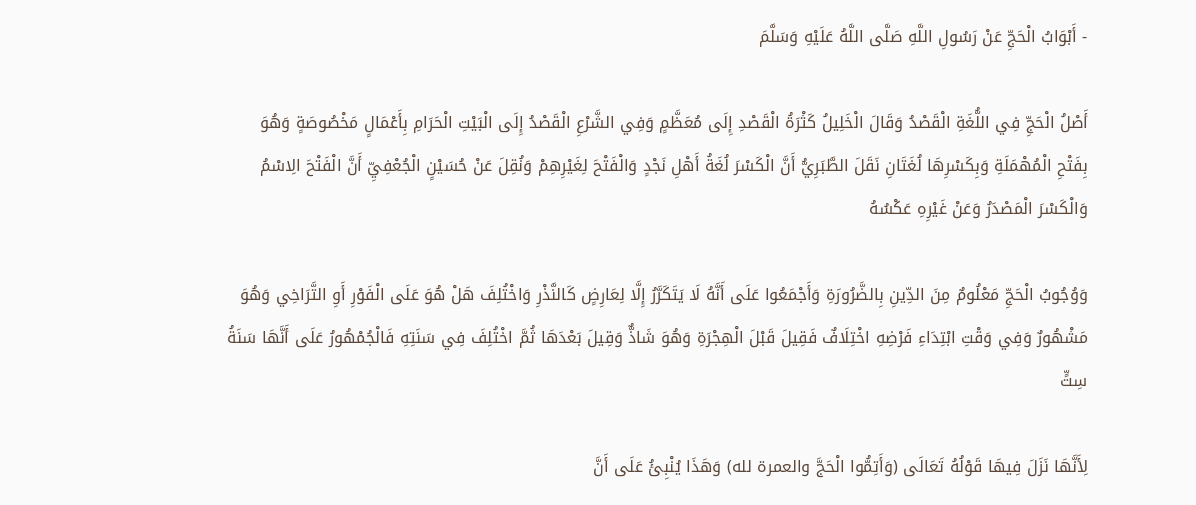- أَبْوَابُ الْحَجِّ عَنْ رَسُولِ اللَّهِ صَلَّى اللَّهُ عَلَيْهِ وَسَلَّمَ

أَصْلُ الْحَجِّ فِي اللُّغَةِ الْقَصْدُ وَقَالَ الْخَلِيلُ كَثْرَةُ الْقَصْدِ إِلَى مُعَظَّمٍ وَفِي الشَّرْعِ الْقَصْدُ إِلَى الْبَيْتِ الْحَرَامِ بِأَعْمَالٍ مَخْصُوصَةٍ وَهُوَ بِفَتْحِ الْمُهْمَلَةِ وَبِكَسْرِهَا لُغَتَانِ نَقَلَ الطَّبَرِيُّ أَنَّ الْكَسْرَ لُغَةُ أَهْلِ نَجْدٍ وَالْفَتْحَ لِغَيْرِهِمْ وَنُقِلَ عَنْ حُسَيْنٍ الْجُعْفِيِّ أَنَّ الْفَتْحَ الِاسْمُ وَالْكَسْرَ الْمَصْدَرُ وَعَنْ غَيْرِهِ عَكْسُهُ

وَوُجُوبُ الْحَجِّ مَعْلُومٌ مِنَ الدِّينِ بِالضَّرُورَةِ وَأَجْمَعُوا عَلَى أَنَّهُ لَا يَتَكَرَّرُ إِلَّا لِعَارِضٍ كَالنَّذْرِ وَاخْتُلِفَ هَلْ هُوَ عَلَى الْفَوْرِ أَوِ التَّرَاخِي وَهُوَ مَشْهُورٌ وَفِي وَقْتِ ابْتِدَاءِ فَرْضِهِ اخْتِلَافٌ فَقِيلَ قَبْلَ الْهِجْرَةِ وَهُوَ شَاذٌّ وَقِيلَ بَعْدَهَا ثُمَّ اخْتُلِفَ فِي سَنَتِهِ فَالْجُمْهُورُ عَلَى أَنَّهَا سَنَةُ سِتٍّ

لِأَنَّهَا نَزَلَ فِيهَا قَوْلُهُ تَعَالَى (وَأَتِمُّوا الْحَجَّ والعمرة لله) وَهَذَا يُنْبِئُ عَلَى أَنَّ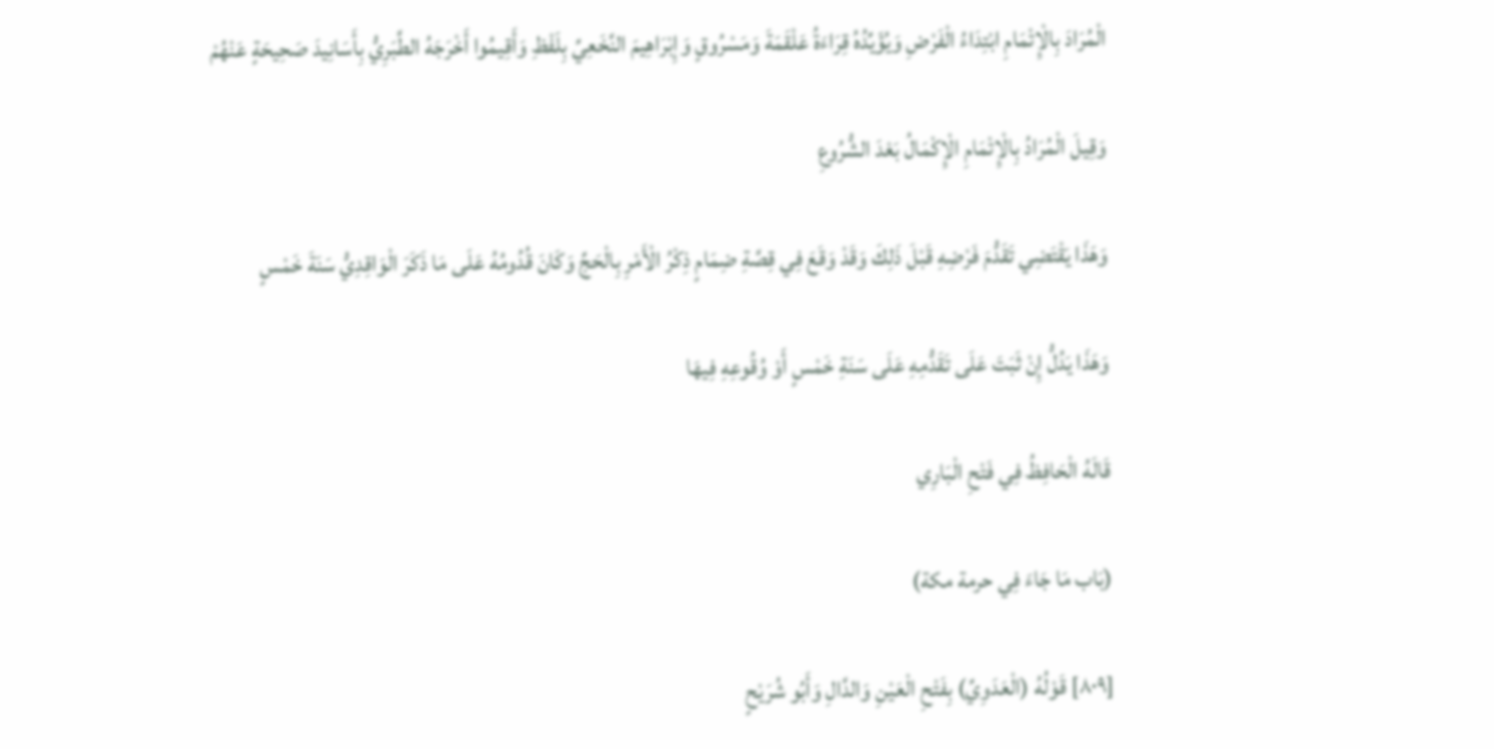الْمُرَادَ بِالْإِتْمَامِ ابْتِدَاءُ الْفَرْضِ وَيُؤَيِّدُهُ قِرَاءَةُ عَلْقَمَةَ وَمَسْرُوقٍ وَإِبْرَاهِيمَ النَّخَعِيِّ بِلَفْظِ وَأَقِيمُوا أَخْرَجَهُ الطَّبَرِيُّ بِأَسَانِيدَ صَحِيحَةٍ عَنْهُمْ

وَقِيلَ الْمُرَادُ بِالْإِتْمَامِ الْإِكْمَالُ بَعْدَ الشُّرُوعِ

وَهَذَا يَقْتَضِي تَقَدُّمَ فَرْضِهِ قَبْلَ ذَلِكَ وَقَدْ وَقَعَ فِي قِصَّةِ ضِمَامٍ ذِكْرُ الْأَمْرِ بِالْحَجِّ وَكَانَ قُدُومُهُ عَلَى مَا ذَكَرَ الْوَاقِدِيُّ سَنَةَ خَمْسٍ

وَهَذَا يَدُلُّ إِنْ ثَبَتَ عَلَى تَقَدُّمِهِ عَلَى سَنَةِ خَمْسٍ أَوْ وُقُوعِهِ فِيهَا

قَالَهُ الْحَافِظُ فِي فَتْحِ الْبَارِي

(بَاب مَا جَاءَ فِي حرمة مكة)

[٨٠٩] قَوْلُهُ (الْعَدَوِيِّ) بِفَتْحِ الْعَيْنِ وَالدَّالِ وَأَبُو شُرَيْحٍ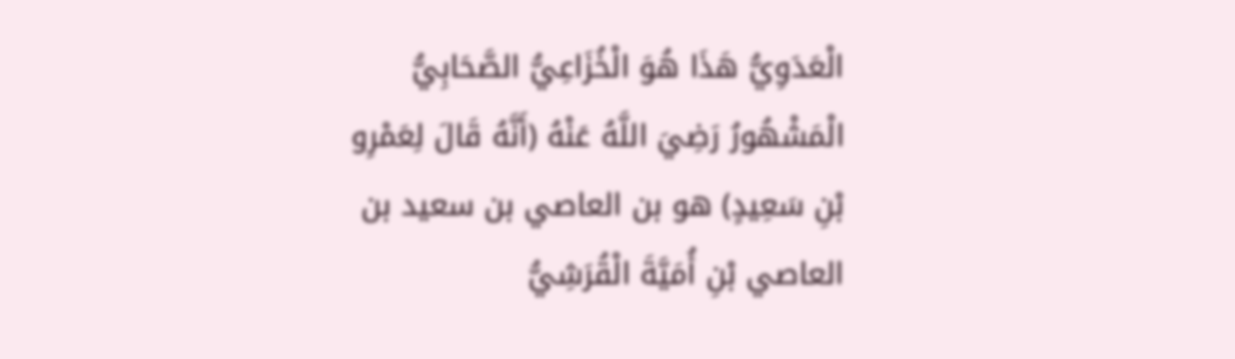الْعَدَوِيُّ هَذَا هُوَ الْخُزَاعِيُّ الصَّحَابِيُّ الْمَشْهُورُ رَضِيَ اللَّهُ عَنْهُ (أَنَّهُ قَالَ لِعَمْرِو بْنِ سَعِيدٍ) هو بن العاصي بن سعيد بن العاصي بْنِ أُمَيَّةَ الْقُرَشِيُّ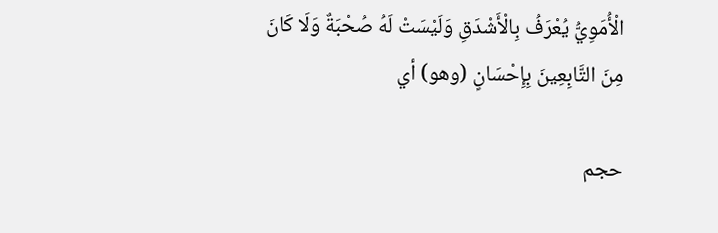الْأُمَوِيُّ يُعْرَفُ بِالْأَشْدَقِ وَلَيْسَتْ لَهُ صُحْبَةٌ وَلَا كَانَ مِنَ التَّابِعِينَ بِإِحْسَانٍ (وهو) أي

حجم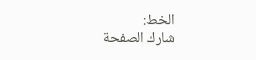الخط:
شارك الصفحة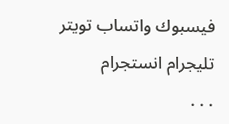فيسبوك واتساب تويتر تليجرام انستجرام
. . .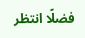فضلًا انتظر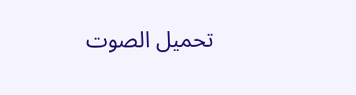تحميل الصوت